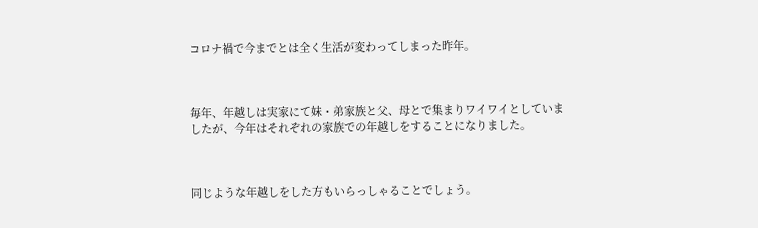コロナ禍で今までとは全く生活が変わってしまった昨年。



毎年、年越しは実家にて妹・弟家族と父、母とで集まりワイワイとしていましたが、今年はそれぞれの家族での年越しをすることになりました。



同じような年越しをした方もいらっしゃることでしょう。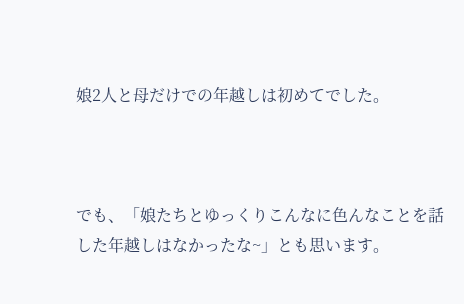娘2人と母だけでの年越しは初めてでした。



でも、「娘たちとゆっくりこんなに色んなことを話した年越しはなかったな~」とも思います。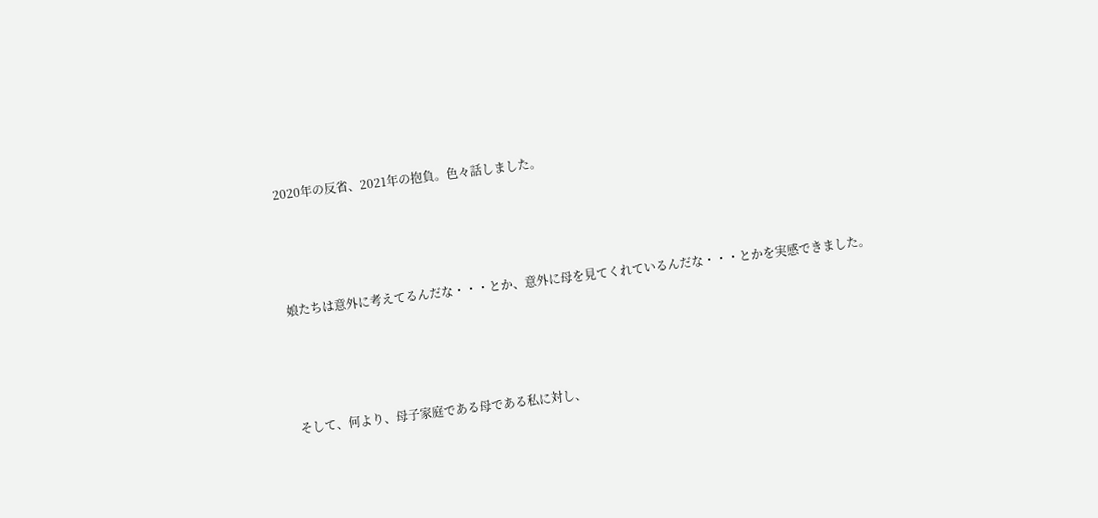2020年の反省、2021年の抱負。色々話しました。





娘たちは意外に考えてるんだな・・・とか、意外に母を見てくれているんだな・・・とかを実感できました。





そして、何より、母子家庭である母である私に対し、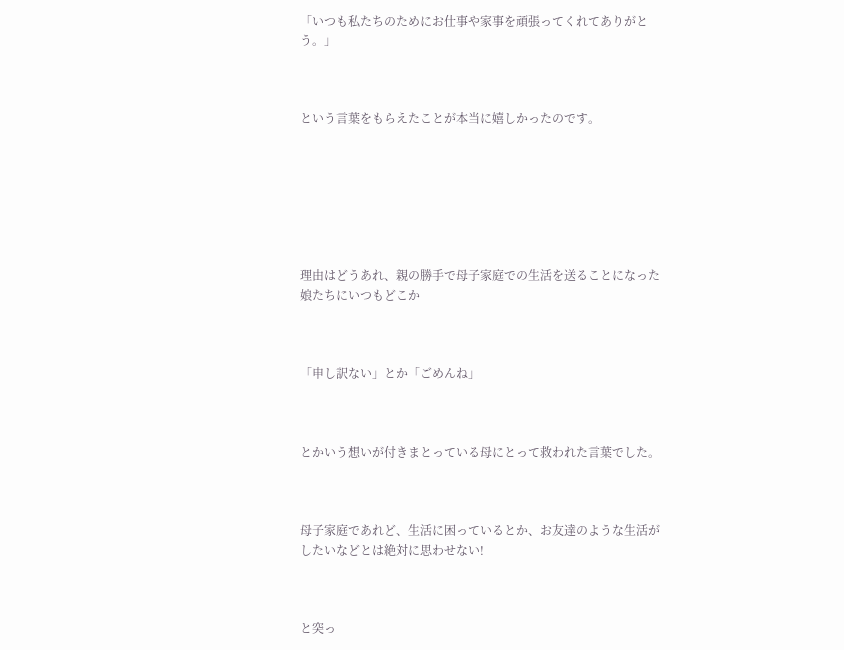「いつも私たちのためにお仕事や家事を頑張ってくれてありがとう。」



という言葉をもらえたことが本当に嬉しかったのです。







理由はどうあれ、親の勝手で母子家庭での生活を送ることになった娘たちにいつもどこか



「申し訳ない」とか「ごめんね」



とかいう想いが付きまとっている母にとって救われた言葉でした。



母子家庭であれど、生活に困っているとか、お友達のような生活がしたいなどとは絶対に思わせない!



と突っ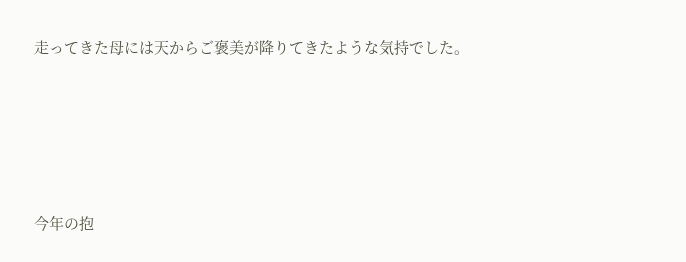走ってきた母には天からご褒美が降りてきたような気持でした。







今年の抱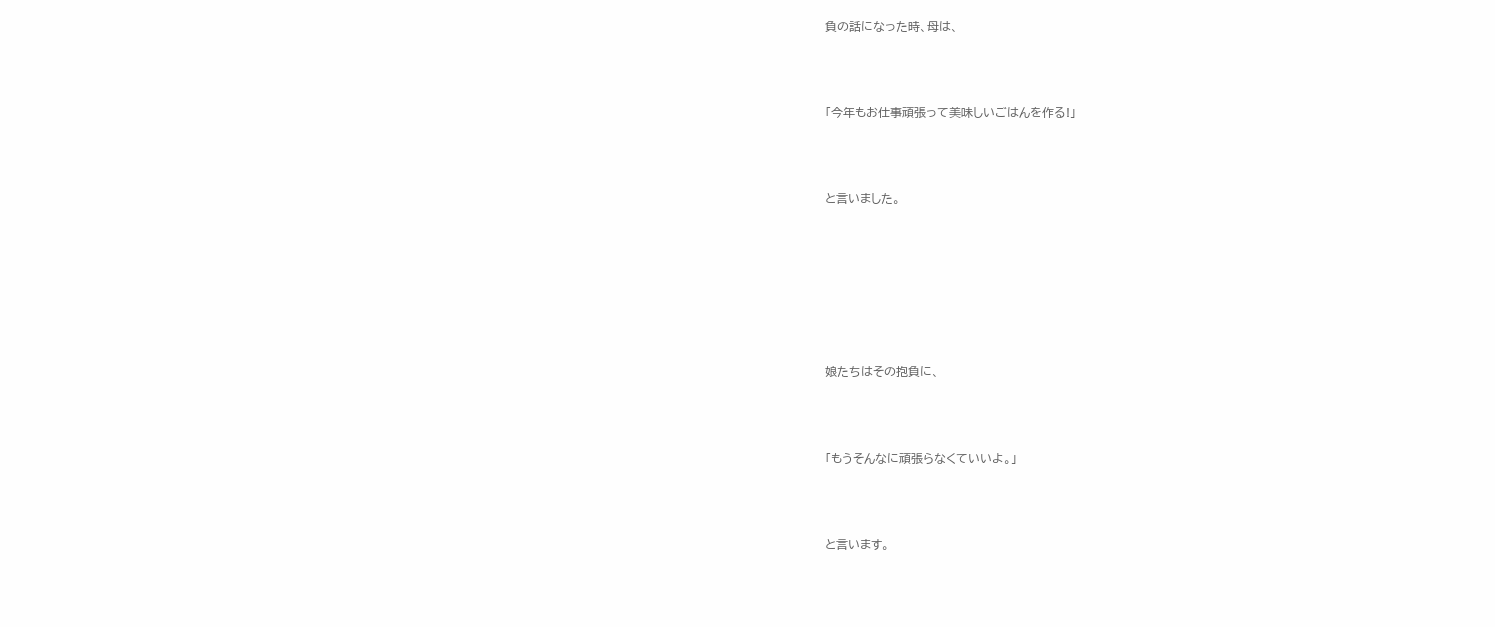負の話になった時、母は、



「今年もお仕事頑張って美味しいごはんを作る!」



と言いました。







娘たちはその抱負に、



「もうそんなに頑張らなくていいよ。」



と言います。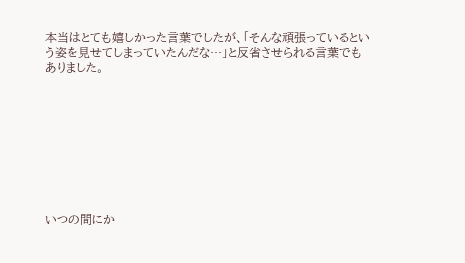本当はとても嬉しかった言葉でしたが、「そんな頑張っているという姿を見せてしまっていたんだな…」と反省させられる言葉でもありました。









いつの間にか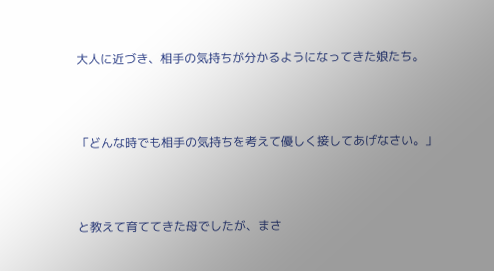大人に近づき、相手の気持ちが分かるようになってきた娘たち。



「どんな時でも相手の気持ちを考えて優しく接してあげなさい。」



と教えて育ててきた母でしたが、まさ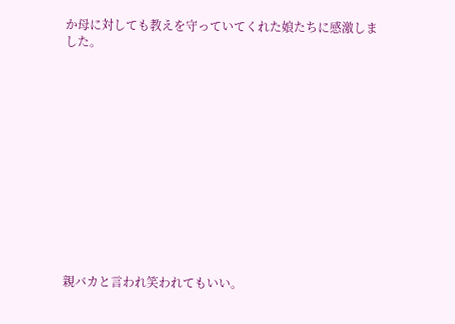か母に対しても教えを守っていてくれた娘たちに感激しました。













親バカと言われ笑われてもいい。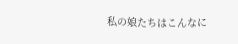私の娘たちはこんなに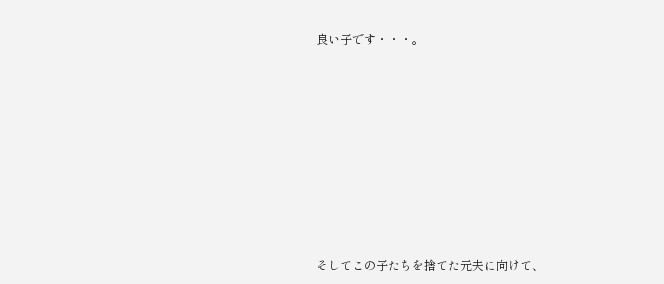良い子です・・・。













そしてこの子たちを捨てた元夫に向けて、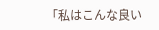「私はこんな良い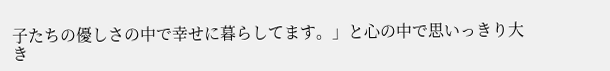子たちの優しさの中で幸せに暮らしてます。」と心の中で思いっきり大き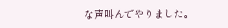な声叫んでやりました。